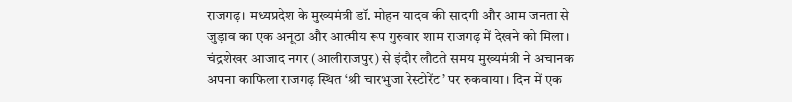राजगढ़। मध्यप्रदेश के मुख्यमंत्री डॉ. मोहन यादव की सादगी और आम जनता से जुड़ाव का एक अनूठा और आत्मीय रूप गुरुवार शाम राजगढ़ में देखने को मिला। चंद्रशेखर आजाद नगर (आलीराजपुर) से इंदौर लौटते समय मुख्यमंत्री ने अचानक अपना काफिला राजगढ़ स्थित ‘श्री चारभुजा रेस्टोरेंट’ पर रुकवाया। दिन में एक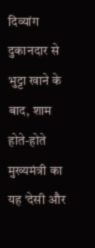दिव्यांग दुकानदार से भुट्टा खाने के बाद, शाम होते-होते मुख्यमंत्री का यह ‘देसी और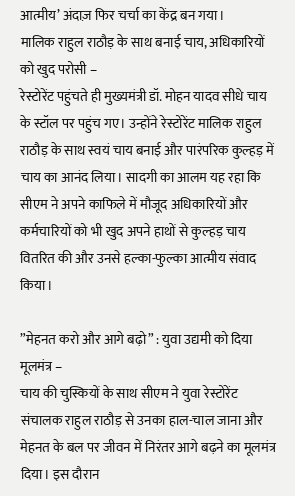आत्मीय’ अंदाज़ फिर चर्चा का केंद्र बन गया।
मालिक राहुल राठौड़ के साथ बनाई चाय, अधिकारियों को खुद परोसी –
रेस्टोरेंट पहुंचते ही मुख्यमंत्री डॉ. मोहन यादव सीधे चाय के स्टॉल पर पहुंच गए। उन्होंने रेस्टोरेंट मालिक राहुल राठौड़ के साथ स्वयं चाय बनाई और पारंपरिक कुल्हड़ में चाय का आनंद लिया। सादगी का आलम यह रहा कि सीएम ने अपने काफिले में मौजूद अधिकारियों और कर्मचारियों को भी खुद अपने हाथों से कुल्हड़ चाय वितरित की और उनसे हल्का-फुल्का आत्मीय संवाद किया।

”मेहनत करो और आगे बढ़ो” : युवा उद्यमी को दिया मूलमंत्र –
चाय की चुस्कियों के साथ सीएम ने युवा रेस्टोरेंट संचालक राहुल राठौड़ से उनका हाल-चाल जाना और मेहनत के बल पर जीवन में निरंतर आगे बढ़ने का मूलमंत्र दिया। इस दौरान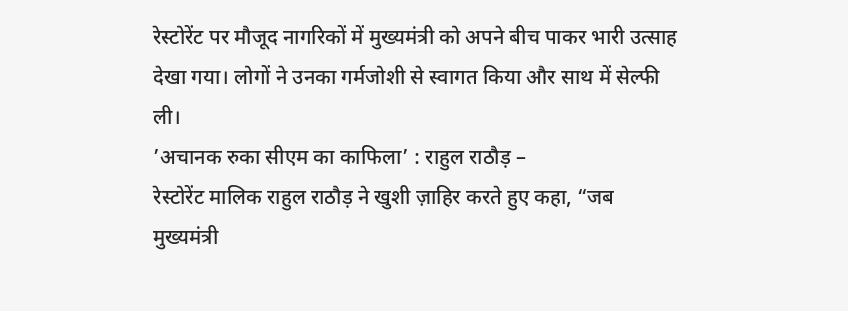रेस्टोरेंट पर मौजूद नागरिकों में मुख्यमंत्री को अपने बीच पाकर भारी उत्साह देखा गया। लोगों ने उनका गर्मजोशी से स्वागत किया और साथ में सेल्फी ली।
’अचानक रुका सीएम का काफिला’ : राहुल राठौड़ –
रेस्टोरेंट मालिक राहुल राठौड़ ने खुशी ज़ाहिर करते हुए कहा, “जब मुख्यमंत्री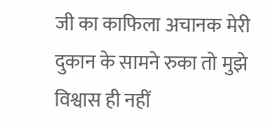जी का काफिला अचानक मेरी दुकान के सामने रुका तो मुझे विश्वास ही नहीं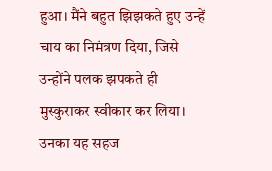हुआ। मैंने बहुत झिझकते हुए उन्हें चाय का निमंत्रण दिया, जिसे उन्होंने पलक झपकते ही मुस्कुराकर स्वीकार कर लिया। उनका यह सहज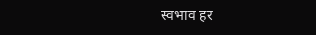स्वभाव हर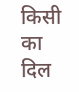किसी का दिल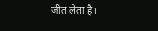जीत लेता है।